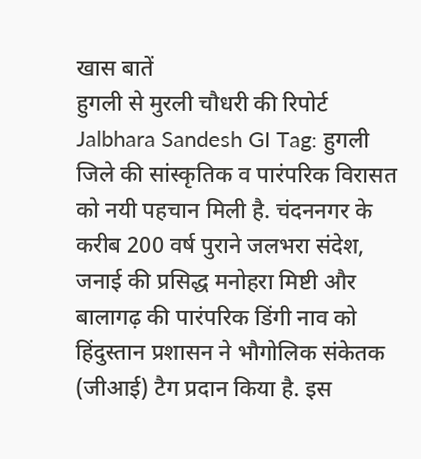खास बातें
हुगली से मुरली चौधरी की रिपोर्ट
Jalbhara Sandesh GI Tag: हुगली जिले की सांस्कृतिक व पारंपरिक विरासत को नयी पहचान मिली है. चंदननगर के करीब 200 वर्ष पुराने जलभरा संदेश, जनाई की प्रसिद्ध मनोहरा मिष्टी और बालागढ़ की पारंपरिक डिंगी नाव को हिंदुस्तान प्रशासन ने भौगोलिक संकेतक (जीआई) टैग प्रदान किया है. इस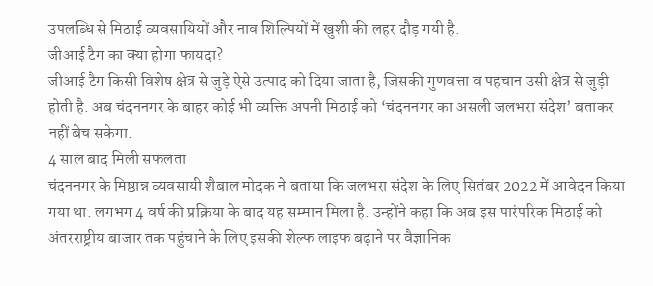उपलब्धि से मिठाई व्यवसायियों और नाव शिल्पियों में खुशी की लहर दौड़ गयी है.
जीआई टैग का क्या होगा फायदा?
जीआई टैग किसी विशेष क्षेत्र से जुड़े ऐसे उत्पाद को दिया जाता है, जिसकी गुणवत्ता व पहचान उसी क्षेत्र से जुड़ी होती है. अब चंदननगर के बाहर कोई भी व्यक्ति अपनी मिठाई को ‘चंदननगर का असली जलभरा संदेश’ बताकर नहीं बेच सकेगा.
4 साल बाद मिली सफलता
चंदननगर के मिष्ठान्न व्यवसायी शैबाल मोदक ने बताया कि जलभरा संदेश के लिए सितंबर 2022 में आवेदन किया गया था. लगभग 4 वर्ष की प्रक्रिया के बाद यह सम्मान मिला है. उन्होंने कहा कि अब इस पारंपरिक मिठाई को अंतरराष्ट्रीय बाजार तक पहुंचाने के लिए इसकी शेल्फ लाइफ बढ़ाने पर वैज्ञानिक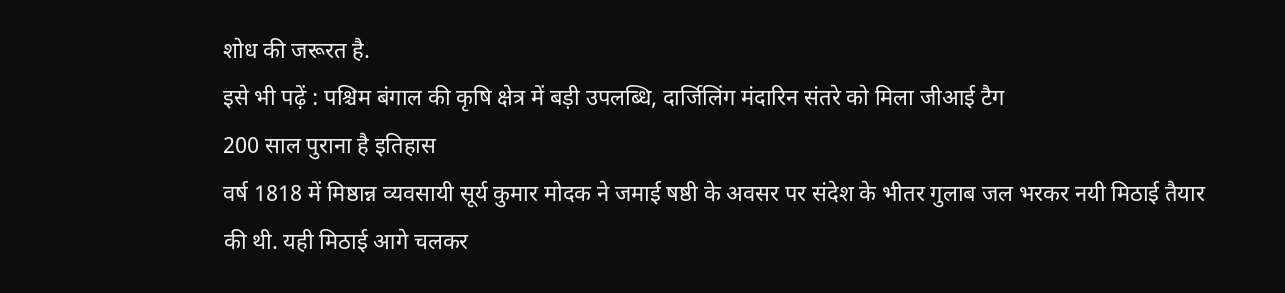शोध की जरूरत है.
इसे भी पढ़ें : पश्चिम बंगाल की कृषि क्षेत्र में बड़ी उपलब्धि, दार्जिलिंग मंदारिन संतरे को मिला जीआई टैग
200 साल पुराना है इतिहास
वर्ष 1818 में मिष्ठान्न व्यवसायी सूर्य कुमार मोदक ने जमाई षष्ठी के अवसर पर संदेश के भीतर गुलाब जल भरकर नयी मिठाई तैयार की थी. यही मिठाई आगे चलकर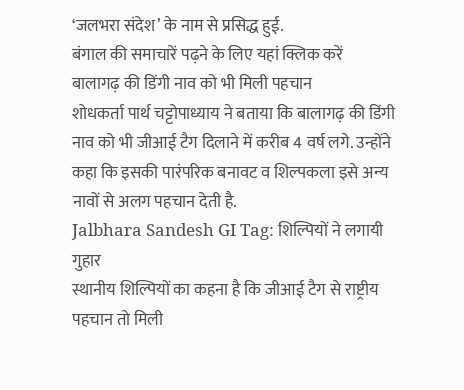‘जलभरा संदेश’ के नाम से प्रसिद्ध हुई.
बंगाल की समाचारें पढ़ने के लिए यहां क्लिक करें
बालागढ़ की डिंगी नाव को भी मिली पहचान
शोधकर्ता पार्थ चट्टोपाध्याय ने बताया कि बालागढ़ की डिंगी नाव को भी जीआई टैग दिलाने में करीब 4 वर्ष लगे. उन्होंने कहा कि इसकी पारंपरिक बनावट व शिल्पकला इसे अन्य नावों से अलग पहचान देती है.
Jalbhara Sandesh GI Tag: शिल्पियों ने लगायी गुहार
स्थानीय शिल्पियों का कहना है कि जीआई टैग से राष्ट्रीय पहचान तो मिली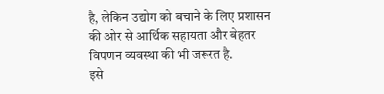है, लेकिन उद्योग को बचाने के लिए प्रशासन की ओर से आर्थिक सहायता और बेहतर विपणन व्यवस्था की भी जरूरत है.
इसे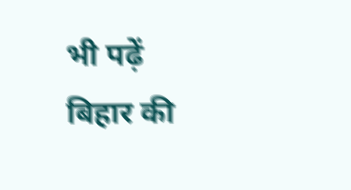भी पढ़ें
बिहार की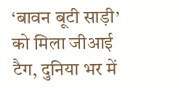‘बावन बूटी साड़ी’ को मिला जीआई टैग, दुनिया भर में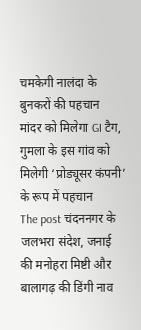चमकेगी नालंदा के बुनकरों की पहचान
मांदर को मिलेगा GI टैग, गुमला के इस गांव को मिलेगी ‘प्रोड्यूसर कंपनी’ के रूप में पहचान
The post चंदननगर के जलभरा संदेश, जनाई की मनोहरा मिष्टी और बालागढ़ की डिंगी नाव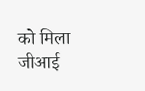को मिला जीआई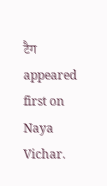टैग appeared first on Naya Vichar.